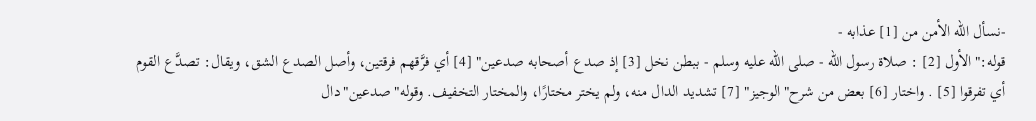-نسأل الله الأمن من [1] عذابه -
قوله:"الأول [2] : صلاة رسول الله - صلى الله عليه وسلم - ببطن نخل [3] إذ صدع أصحابه صدعين" [4] أي فرَّقهم فرقتين، وأصل الصدع الشق، ويقال: تصدَّع القوم أي تفرقوا [5] . واختار [6] بعض من شرح"الوجيز" [7] تشديد الدال منه، ولم يختر مختارًا، والمختار التخفيف. وقوله"صدعين"دال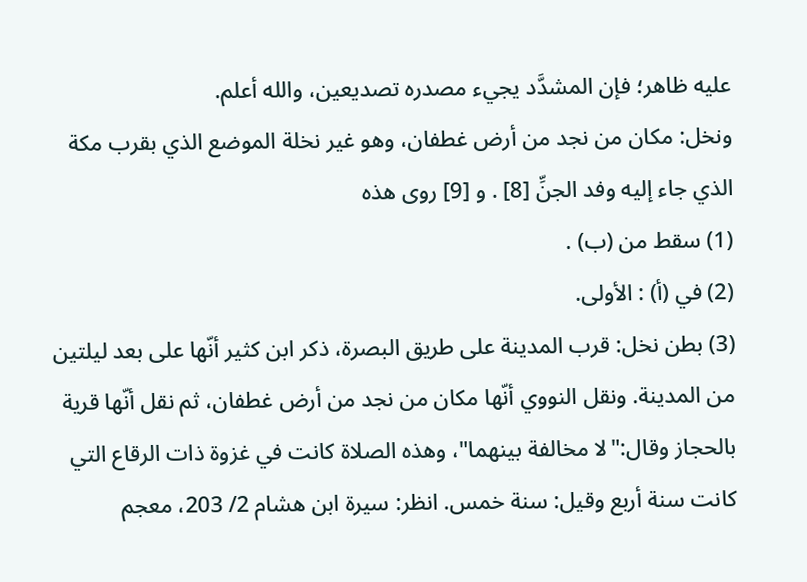عليه ظاهر؛ فإن المشدَّد يجيء مصدره تصديعين، والله أعلم.
ونخل: مكان من نجد من أرض غطفان، وهو غير نخلة الموضع الذي بقرب مكة الذي جاء إليه وفد الجنِّ [8] . و [9] روى هذه
(1) سقط من (ب) .
(2) في (أ) : الأولى.
(3) بطن نخل: قرب المدينة على طريق البصرة، ذكر ابن كثير أنّها على بعد ليلتين من المدينة. ونقل النووي أنّها مكان من نجد من أرض غطفان، ثم نقل أنّها قرية بالحجاز وقال:"لا مخالفة بينهما"، وهذه الصلاة كانت في غزوة ذات الرقاع التي كانت سنة أربع وقيل: سنة خمس. انظر: سيرة ابن هشام 2/ 203، معجم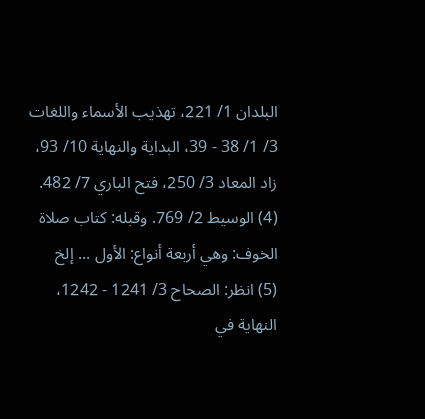البلدان 1/ 221، تهذيب الأسماء واللغات 3/ 1/ 38 - 39، البداية والنهاية 10/ 93، زاد المعاد 3/ 250، فتح الباري 7/ 482.
(4) الوسيط 2/ 769. وقبله: كتاب صلاة الخوف: وهي أربعة أنواع: الأول ... إلخ
(5) انظر: الصحاح 3/ 1241 - 1242، النهاية في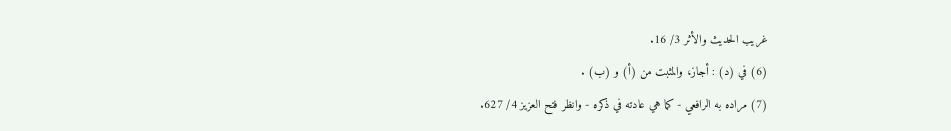غريب الحديث والأثر 3/ 16.
(6) في (د) : أجاز، والمثبت من (أ) و (ب) .
(7) مراده به الرافعي - كما هي عادته في ذكره - وانظر فتح العزيز 4/ 627.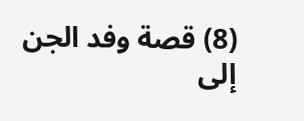(8) قصة وفد الجن إلى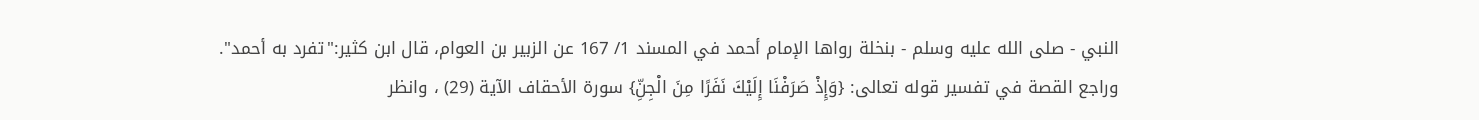النبي - صلى الله عليه وسلم - بنخلة رواها الإمام أحمد في المسند 1/ 167 عن الزبير بن العوام، قال ابن كثير:"تفرد به أحمد". وراجع القصة في تفسير قوله تعالى: {وَإِذْ صَرَفْنَا إِلَيْكَ نَفَرًا مِنَ الْجِنِّ} سورة الأحقاف الآية (29) ، وانظر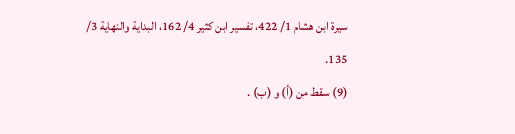سيرة ابن هشام 1/ 422، تفسير ابن كثير 4/ 162، البداية والنهاية 3/ 135.
(9) سقط من (أ) و (ب) .